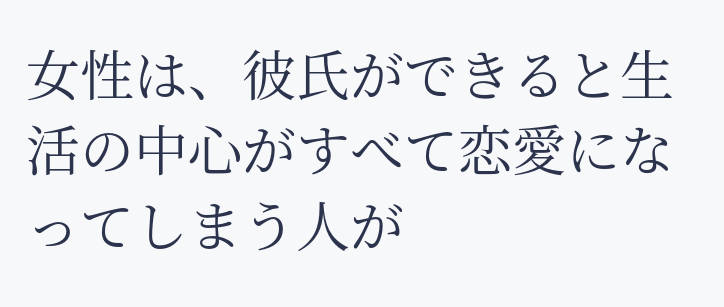女性は、彼氏ができると生活の中心がすべて恋愛になってしまう人が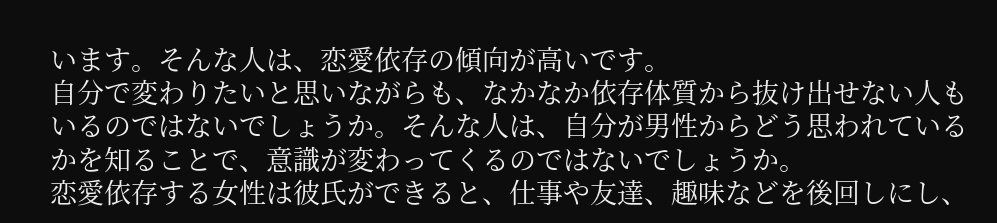います。そんな人は、恋愛依存の傾向が高いです。
自分で変わりたいと思いながらも、なかなか依存体質から抜け出せない人もいるのではないでしょうか。そんな人は、自分が男性からどう思われているかを知ることで、意識が変わってくるのではないでしょうか。
恋愛依存する女性は彼氏ができると、仕事や友達、趣味などを後回しにし、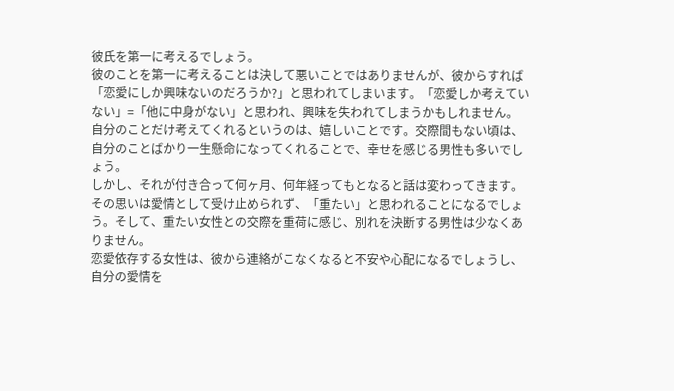彼氏を第一に考えるでしょう。
彼のことを第一に考えることは決して悪いことではありませんが、彼からすれば「恋愛にしか興味ないのだろうか?」と思われてしまいます。「恋愛しか考えていない」=「他に中身がない」と思われ、興味を失われてしまうかもしれません。
自分のことだけ考えてくれるというのは、嬉しいことです。交際間もない頃は、自分のことばかり一生懸命になってくれることで、幸せを感じる男性も多いでしょう。
しかし、それが付き合って何ヶ月、何年経ってもとなると話は変わってきます。その思いは愛情として受け止められず、「重たい」と思われることになるでしょう。そして、重たい女性との交際を重荷に感じ、別れを決断する男性は少なくありません。
恋愛依存する女性は、彼から連絡がこなくなると不安や心配になるでしょうし、自分の愛情を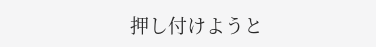押し付けようと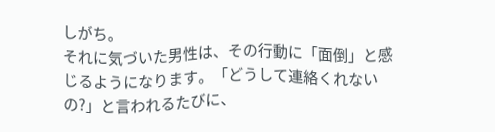しがち。
それに気づいた男性は、その行動に「面倒」と感じるようになります。「どうして連絡くれないの?」と言われるたびに、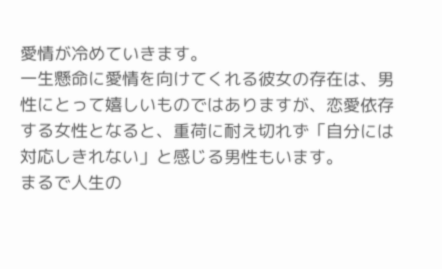愛情が冷めていきます。
一生懸命に愛情を向けてくれる彼女の存在は、男性にとって嬉しいものではありますが、恋愛依存する女性となると、重荷に耐え切れず「自分には対応しきれない」と感じる男性もいます。
まるで人生の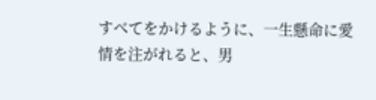すべてをかけるように、一生懸命に愛情を注がれると、男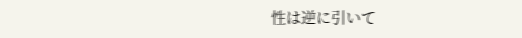性は逆に引いて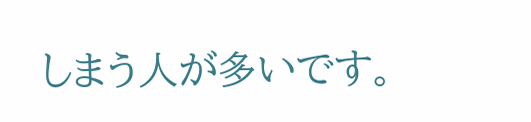しまう人が多いです。